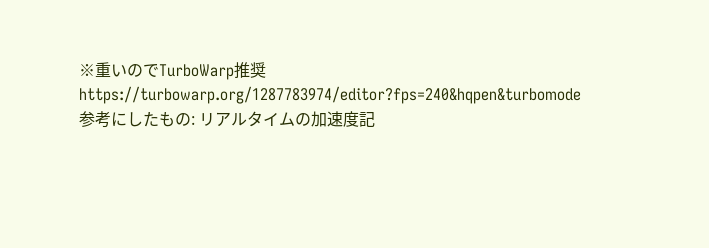※重いのでTurboWarp推奨 https://turbowarp.org/1287783974/editor?fps=240&hqpen&turbomode 参考にしたもの: リアルタイムの加速度記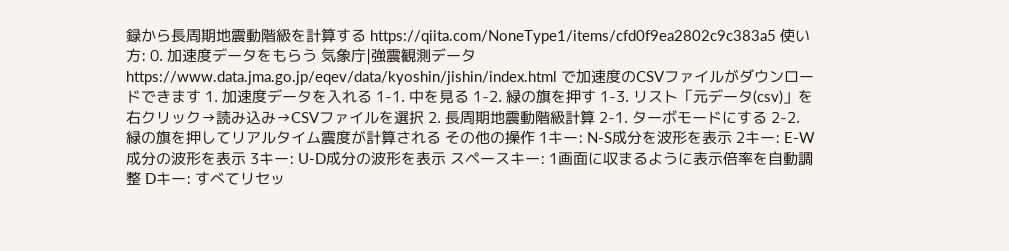録から長周期地震動階級を計算する https://qiita.com/NoneType1/items/cfd0f9ea2802c9c383a5 使い方: 0. 加速度データをもらう 気象庁|強震観測データ https://www.data.jma.go.jp/eqev/data/kyoshin/jishin/index.html で加速度のCSVファイルがダウンロードできます 1. 加速度データを入れる 1-1. 中を見る 1-2. 緑の旗を押す 1-3. リスト「元データ(csv)」を右クリック→読み込み→CSVファイルを選択 2. 長周期地震動階級計算 2-1. ターボモードにする 2-2. 緑の旗を押してリアルタイム震度が計算される その他の操作 1キー: N-S成分を波形を表示 2キー: E-W成分の波形を表示 3キー: U-D成分の波形を表示 スペースキー: 1画面に収まるように表示倍率を自動調整 Dキー: すべてリセッ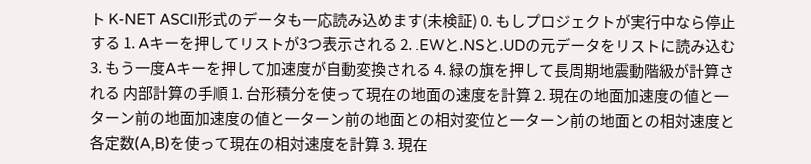ト K-NET ASCII形式のデータも一応読み込めます(未検証) 0. もしプロジェクトが実行中なら停止する 1. Aキーを押してリストが3つ表示される 2. .EWと.NSと.UDの元データをリストに読み込む 3. もう一度Aキーを押して加速度が自動変換される 4. 緑の旗を押して長周期地震動階級が計算される 内部計算の手順 1. 台形積分を使って現在の地面の速度を計算 2. 現在の地面加速度の値と一ターン前の地面加速度の値と一ターン前の地面との相対変位と一ターン前の地面との相対速度と各定数(A,B)を使って現在の相対速度を計算 3. 現在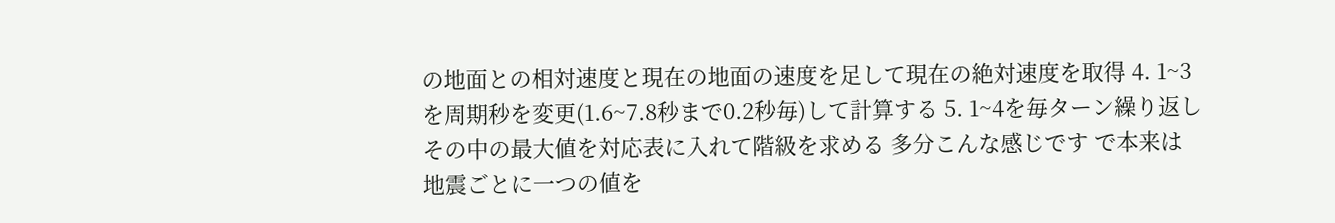の地面との相対速度と現在の地面の速度を足して現在の絶対速度を取得 4. 1~3を周期秒を変更(1.6~7.8秒まで0.2秒毎)して計算する 5. 1~4を毎ターン繰り返しその中の最大値を対応表に入れて階級を求める 多分こんな感じです で本来は地震ごとに一つの値を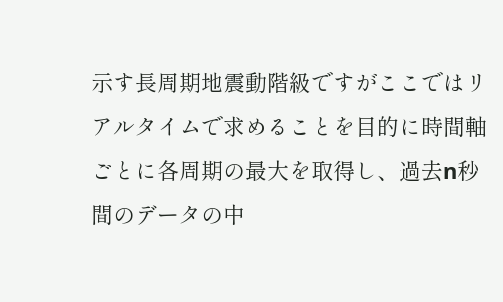示す長周期地震動階級ですがここではリアルタイムで求めることを目的に時間軸ごとに各周期の最大を取得し、過去n秒間のデータの中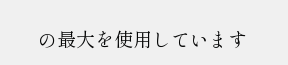の最大を使用しています